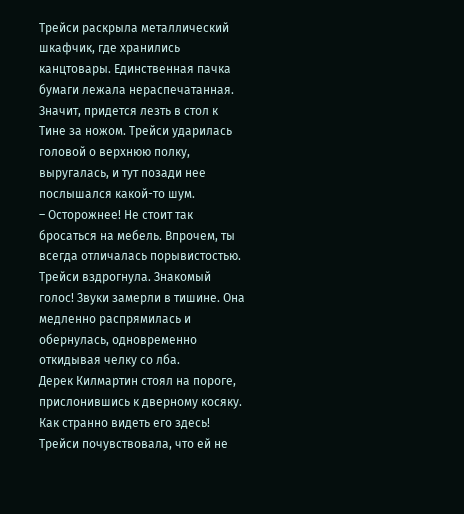Трейси раскрыла металлический шкафчик, где хранились канцтовары. Единственная пачка бумаги лежала нераспечатанная. Значит, придется лезть в стол к Тине за ножом. Трейси ударилась головой о верхнюю полку, выругалась, и тут позади нее послышался какой-то шум.
– Осторожнее! Не стоит так бросаться на мебель. Впрочем, ты всегда отличалась порывистостью.
Трейси вздрогнула. Знакомый голос! Звуки замерли в тишине. Она медленно распрямилась и обернулась, одновременно откидывая челку со лба.
Дерек Килмартин стоял на пороге, прислонившись к дверному косяку. Как странно видеть его здесь! Трейси почувствовала, что ей не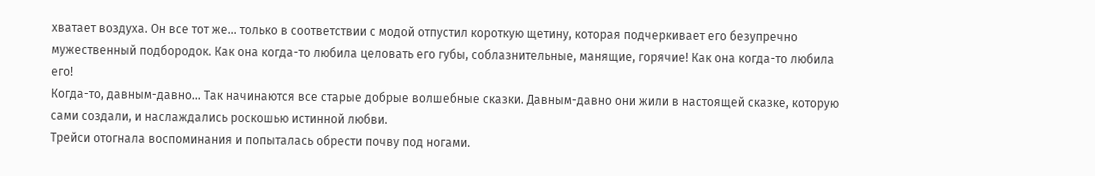хватает воздуха. Он все тот же… только в соответствии с модой отпустил короткую щетину, которая подчеркивает его безупречно мужественный подбородок. Как она когда-то любила целовать его губы, соблазнительные, манящие, горячие! Как она когда-то любила его!
Когда-то, давным-давно… Так начинаются все старые добрые волшебные сказки. Давным-давно они жили в настоящей сказке, которую сами создали, и наслаждались роскошью истинной любви.
Трейси отогнала воспоминания и попыталась обрести почву под ногами.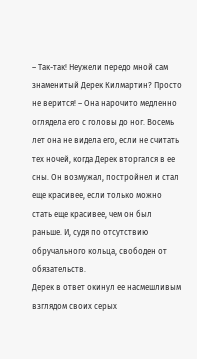– Так-так! Неужели передо мной сам знаменитый Дерек Килмартин? Просто не верится! – Она нарочито медленно оглядела его с головы до ног. Восемь лет она не видела его, если не считать тех ночей, когда Дерек вторгался в ее сны. Он возмужал, постройнел и стал еще красивее, если только можно стать еще красивее, чем он был раньше. И, судя по отсутствию обручального кольца, свободен от обязательств.
Дерек в ответ окинул ее насмешливым взглядом своих серых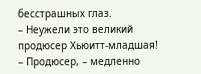бесстрашных глаз.
– Неужели это великий продюсер Хьюитт-младшая!
– Продюсер, – медленно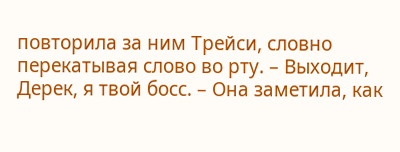повторила за ним Трейси, словно перекатывая слово во рту. – Выходит, Дерек, я твой босс. – Она заметила, как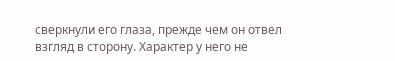сверкнули его глаза, прежде чем он отвел взгляд в сторону. Характер у него не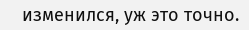изменился, уж это точно.